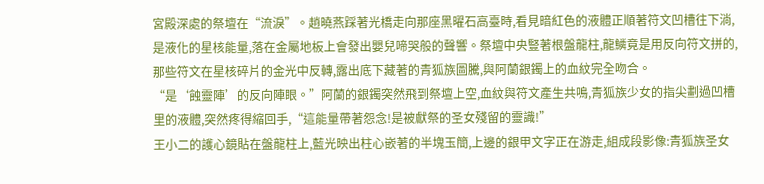宮殿深處的祭壇在“流淚”。趙曉燕踩著光橋走向那座黑曜石高臺時,看見暗紅色的液體正順著符文凹槽往下淌,是液化的星核能量,落在金屬地板上會發出嬰兒啼哭般的聲響。祭壇中央豎著根盤龍柱,龍鱗竟是用反向符文拼的,那些符文在星核碎片的金光中反轉,露出底下藏著的青狐族圖騰,與阿蘭銀鐲上的血紋完全吻合。
“是‘蝕靈陣’的反向陣眼。”阿蘭的銀鐲突然飛到祭壇上空,血紋與符文產生共鳴,青狐族少女的指尖劃過凹槽里的液體,突然疼得縮回手,“這能量帶著怨念!是被獻祭的圣女殘留的靈識!”
王小二的護心鏡貼在盤龍柱上,藍光映出柱心嵌著的半塊玉簡,上邊的銀甲文字正在游走,組成段影像:青狐族圣女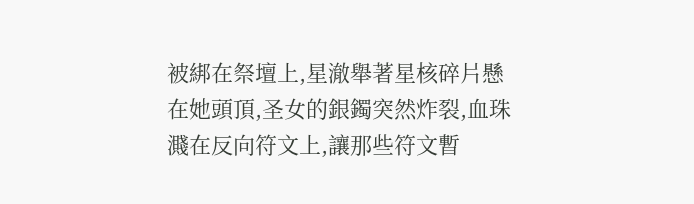被綁在祭壇上,星澈舉著星核碎片懸在她頭頂,圣女的銀鐲突然炸裂,血珠濺在反向符文上,讓那些符文暫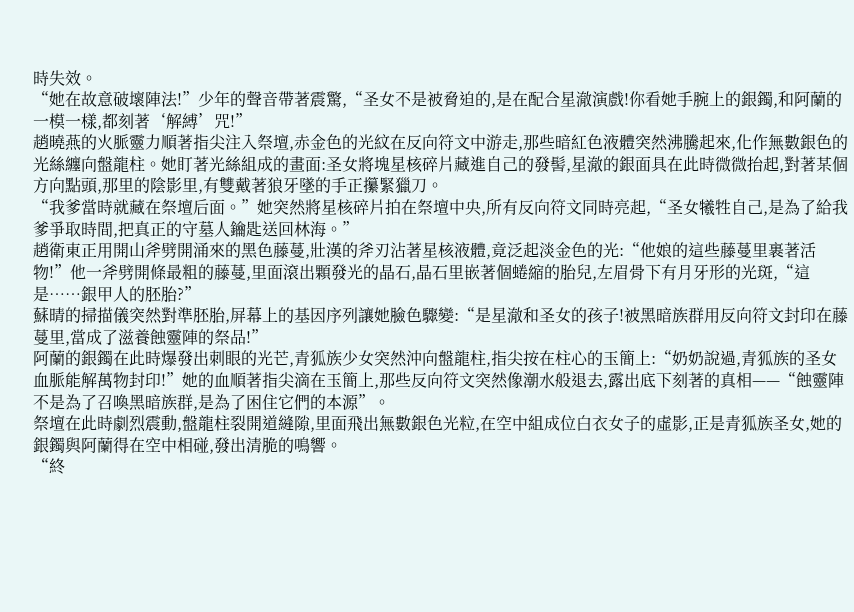時失效。
“她在故意破壞陣法!”少年的聲音帶著震驚,“圣女不是被脅迫的,是在配合星澈演戲!你看她手腕上的銀鐲,和阿蘭的一模一樣,都刻著‘解縛’咒!”
趙曉燕的火脈靈力順著指尖注入祭壇,赤金色的光紋在反向符文中游走,那些暗紅色液體突然沸騰起來,化作無數銀色的光絲纏向盤龍柱。她盯著光絲組成的畫面:圣女將塊星核碎片藏進自己的發髻,星澈的銀面具在此時微微抬起,對著某個方向點頭,那里的陰影里,有雙戴著狼牙墜的手正攥緊獵刀。
“我爹當時就藏在祭壇后面。”她突然將星核碎片拍在祭壇中央,所有反向符文同時亮起,“圣女犧牲自己,是為了給我爹爭取時間,把真正的守墓人鑰匙送回林海。”
趙衛東正用開山斧劈開涌來的黑色藤蔓,壯漢的斧刃沾著星核液體,竟泛起淡金色的光:“他娘的這些藤蔓里裹著活物!”他一斧劈開條最粗的藤蔓,里面滾出顆發光的晶石,晶石里嵌著個蜷縮的胎兒,左眉骨下有月牙形的光斑,“這是……銀甲人的胚胎?”
蘇晴的掃描儀突然對準胚胎,屏幕上的基因序列讓她臉色驟變:“是星澈和圣女的孩子!被黑暗族群用反向符文封印在藤蔓里,當成了滋養蝕靈陣的祭品!”
阿蘭的銀鐲在此時爆發出刺眼的光芒,青狐族少女突然沖向盤龍柱,指尖按在柱心的玉簡上:“奶奶說過,青狐族的圣女血脈能解萬物封印!”她的血順著指尖滴在玉簡上,那些反向符文突然像潮水般退去,露出底下刻著的真相——“蝕靈陣不是為了召喚黑暗族群,是為了困住它們的本源”。
祭壇在此時劇烈震動,盤龍柱裂開道縫隙,里面飛出無數銀色光粒,在空中組成位白衣女子的虛影,正是青狐族圣女,她的銀鐲與阿蘭得在空中相碰,發出清脆的鳴響。
“終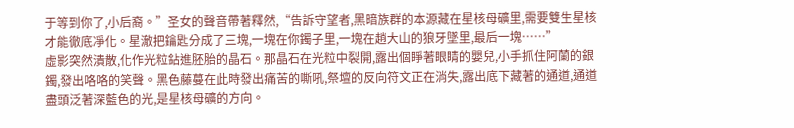于等到你了,小后裔。”圣女的聲音帶著釋然,“告訴守望者,黑暗族群的本源藏在星核母礦里,需要雙生星核才能徹底凈化。星澈把鑰匙分成了三塊,一塊在你鐲子里,一塊在趙大山的狼牙墜里,最后一塊……”
虛影突然潰散,化作光粒鉆進胚胎的晶石。那晶石在光粒中裂開,露出個睜著眼睛的嬰兒,小手抓住阿蘭的銀鐲,發出咯咯的笑聲。黑色藤蔓在此時發出痛苦的嘶吼,祭壇的反向符文正在消失,露出底下藏著的通道,通道盡頭泛著深藍色的光,是星核母礦的方向。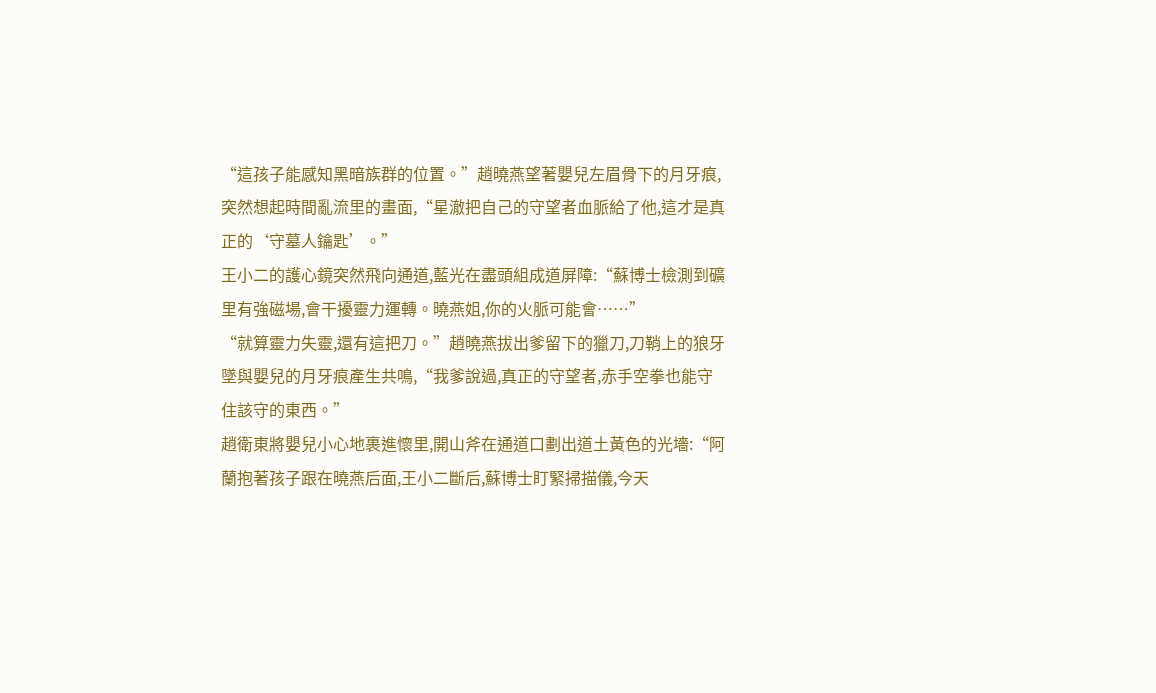“這孩子能感知黑暗族群的位置。”趙曉燕望著嬰兒左眉骨下的月牙痕,突然想起時間亂流里的畫面,“星澈把自己的守望者血脈給了他,這才是真正的‘守墓人鑰匙’。”
王小二的護心鏡突然飛向通道,藍光在盡頭組成道屏障:“蘇博士檢測到礦里有強磁場,會干擾靈力運轉。曉燕姐,你的火脈可能會……”
“就算靈力失靈,還有這把刀。”趙曉燕拔出爹留下的獵刀,刀鞘上的狼牙墜與嬰兒的月牙痕產生共鳴,“我爹說過,真正的守望者,赤手空拳也能守住該守的東西。”
趙衛東將嬰兒小心地裹進懷里,開山斧在通道口劃出道土黃色的光墻:“阿蘭抱著孩子跟在曉燕后面,王小二斷后,蘇博士盯緊掃描儀,今天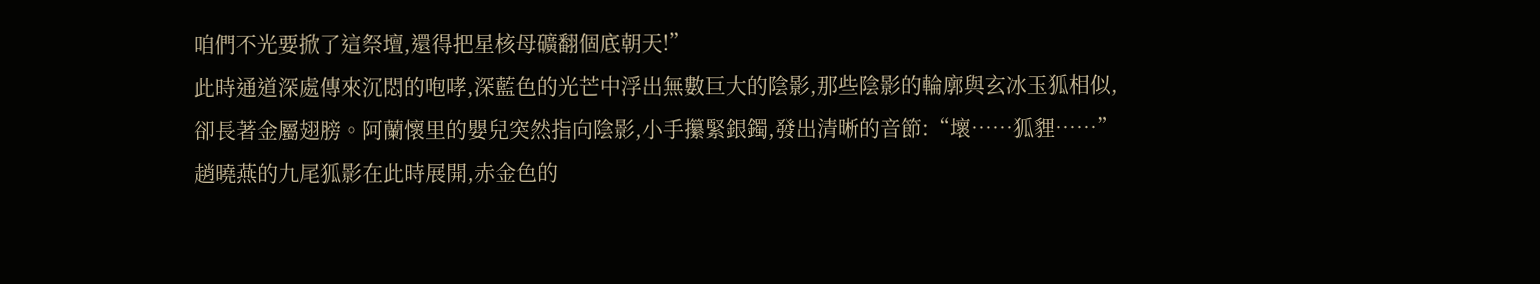咱們不光要掀了這祭壇,還得把星核母礦翻個底朝天!”
此時通道深處傳來沉悶的咆哮,深藍色的光芒中浮出無數巨大的陰影,那些陰影的輪廓與玄冰玉狐相似,卻長著金屬翅膀。阿蘭懷里的嬰兒突然指向陰影,小手攥緊銀鐲,發出清晰的音節:“壞……狐貍……”
趙曉燕的九尾狐影在此時展開,赤金色的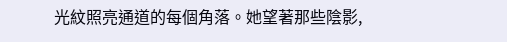光紋照亮通道的每個角落。她望著那些陰影,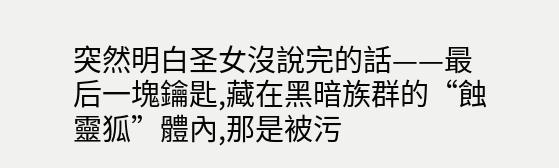突然明白圣女沒說完的話——最后一塊鑰匙,藏在黑暗族群的“蝕靈狐”體內,那是被污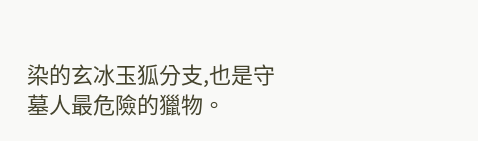染的玄冰玉狐分支,也是守墓人最危險的獵物。